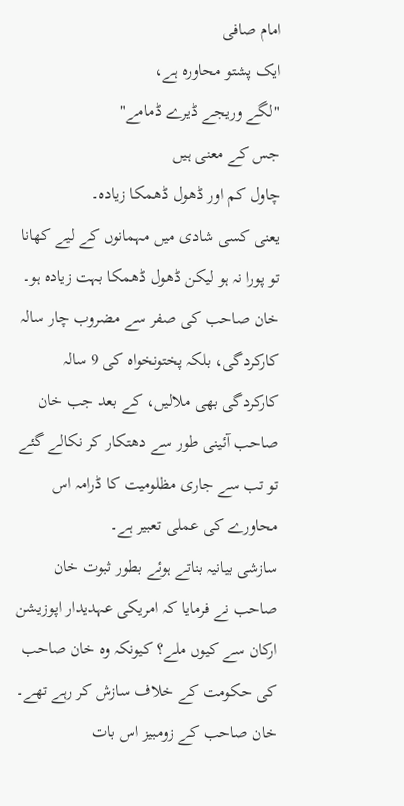امام صافی
ایک پشتو محاورہ ہے،
"لگے وریجے ڈیرے ڈمامے"
جس کے معنی ہیں
چاول کم اور ڈھول ڈھمکا زیادہ۔
یعنی کسی شادی میں مہمانوں کے لیے کھانا تو پورا نہ ہو لیکن ڈھول ڈھمکا بہت زیادہ ہو۔
خان صاحب کی صفر سے مضروب چار سالہ کارکردگی، بلکہ پختونخواہ کی 9 سالہ کارکردگی بھی ملالیں، کے بعد جب خان صاحب آئینی طور سے دھتکار کر نکالے گئے تو تب سے جاری مظلومیت کا ڈرامہ اس محاورے کی عملی تعبیر ہے۔
سازشی بیانیہ بناتے ہوئے بطور ثبوت خان صاحب نے فرمایا کہ امریکی عہدیدار اپوزیشن ارکان سے کیوں ملے؟ کیونکہ وہ خان صاحب کی حکومت کے خلاف سازش کر رہے تھے۔
خان صاحب کے زومبیز اس بات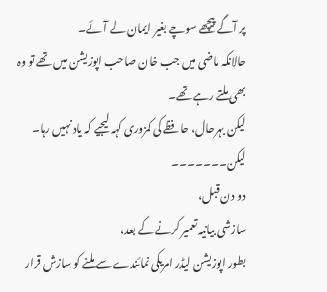پر آگے پیچھے سوچے بغیر ایمان لے آئے۔
حالانکہ ماضی میں جب خان صاحب اپوزیشن میں تھے تو وہ بھی ملتے رہے تھے۔
لیکن بہرحال، حافظے کی کمزوری کہہ لیجیے کہ یاد نہیں رہا۔
لیکن۔۔۔۔۔۔۔
دو دن قبل،
سازشی بیانیہ تعمیر کرنے کے بعد،
بطور اپوزیشن لیڈر امریکی نمائندے سے ملنے کو سازش قرار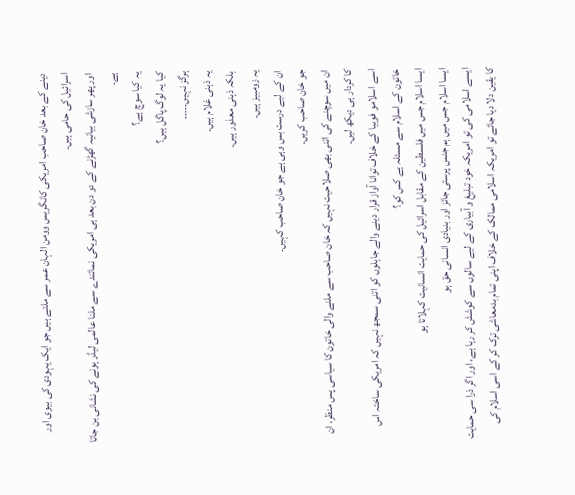دینے کے بعد خان صاحب امریکی کانگریس وومن الہان عمر سے ملتے ہیں جو ایک یہودی کی بیوی اور اسرائیل کی حامی ہیں۔
اور پھر سازشی بیانیہ گھڑنے کے دو دن بعد ہی امریکی نمائندے سے ملنا عالمی لیڈر ہونے کی نشانی بن جاتا ہے۔
یہ کیا سوچ ہے؟
کیا یہ لوگ پاگل ہیں؟
ہرگز نہیں۔۔۔۔۔
یہ ذہنی غلام ہیں۔
بلکہ ذہنی معذور ہیں۔
یہ زومبیز ہیں۔
ان کے لیے درست بس وہی ہے جو خان صاحب کہیں۔
جو خان صاحب کریں۔
ان میں سوچنے کی اتنی بھی صلاحیت نہیں کہ خان صاحب سے ملنے والی خاتون کا سیاسی پس منظر، ان کا کردار ہی دیکھ لیں۔
اسے اسلامو فوبیا کے خلاف توانا آواز قرار دینے والے جاہلوں کو اتنی سمجھ نہیں کہ امریکی ساختہ اس خاتون کے اسلام سے مسئلہ ہے کس کو؟
ایسا اسلام جس میں فلسطین کے مقابل اسرائیل کی حمایت انسانیت کہلاتا ہو
ایسا اسلام جس میں ہم جنس پرستی جائز اور بنیادی انسانی حق ہو
ایسے اسلامی کی تو امریکہ خود تبلیغ و آبیاری کے لیے سالوں سے کوشش کر رہا ہے، اور اگر ذرا سی حمایت کا یقین دلا دیا جائے تو امریکہ اسلامی ممالک کے خلاف اپنی تمام بدمعاشی ترک کر کے اسی اسلام کی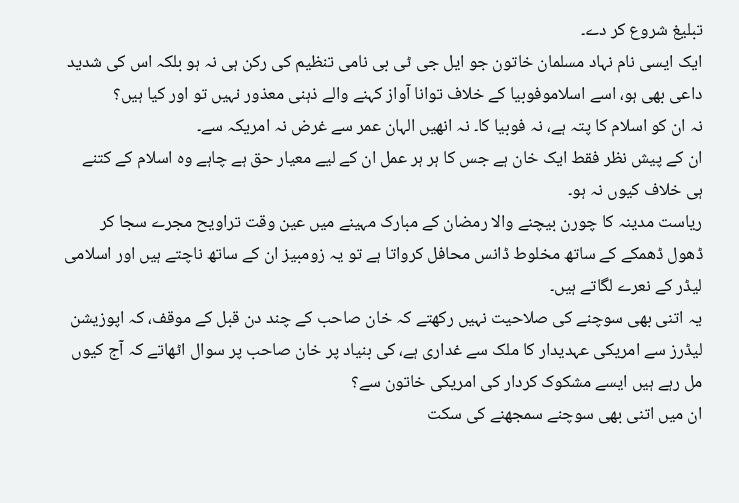تبلیغ شروع کر دے۔
ایک ایسی نام نہاد مسلمان خاتون جو ایل جی ٹی بی نامی تنظیم کی رکن ہی نہ ہو بلکہ اس کی شدید داعی بھی ہو، اسے اسلاموفوبیا کے خلاف توانا آواز کہنے والے ذہنی معذور نہیں تو اور کیا ہیں؟
نہ ان کو اسلام کا پتہ ہے، نہ فوبیا کا۔ نہ انھیں الہان عمر سے غرض نہ امریکہ سے۔
ان کے پیش نظر فقط ایک خان ہے جس کا ہر ہر عمل ان کے لیے معیار حق ہے چاہے وہ اسلام کے کتنے ہی خلاف کیوں نہ ہو۔
ریاست مدینہ کا چورن بیچنے والا رمضان کے مبارک مہینے میں عین وقت تراویح مجرے سجا کر ڈھول ڈھمکے کے ساتھ مخلوط ڈانس محافل کرواتا ہے تو یہ زومبیز ان کے ساتھ ناچتے ہیں اور اسلامی لیڈر کے نعرے لگاتے ہیں۔
یہ اتنی بھی سوچنے کی صلاحیت نہیں رکھتے کہ خان صاحب کے چند دن قبل کے موقف، کہ اپوزیشن لیڈرز سے امریکی عہدیدار کا ملک سے غداری ہے، کی بنیاد پر خان صاحب پر سوال اٹھاتے کہ آج کیوں مل رہے ہیں ایسے مشکوک کردار کی امریکی خاتون سے؟
ان میں اتنی بھی سوچنے سمجھنے کی سکت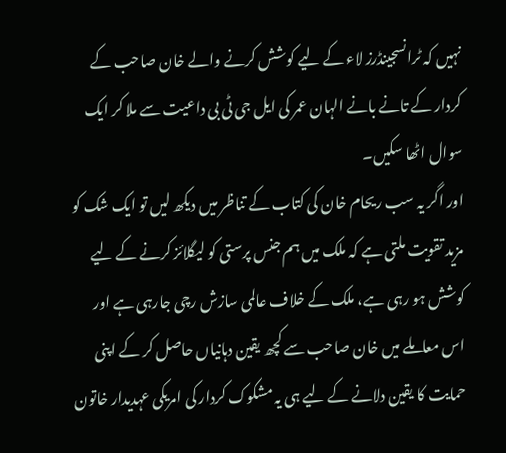نہیں کہ ٹرانسجینڈرز لاء کے لیے کوشش کرنے والے خان صاحب کے کردار کے تانے بانے الہان عمر کی ایل جی ٹی بی داعیت سے ملا کر ایک سوال اٹھا سکیں۔
اور اگر یہ سب ریحام خان کی کتاب کے تناظر میں دیکھ لیں تو ایک شک کو مزید تقویت ملتی ہے کہ ملک میں ہم جنس پرستی کو لیگلائز کرنے کے لیے کوشش ہو رہی ہے، ملک کے خلاف عالمی سازش رچی جارہی ہے اور اس معاملے میں خان صاحب سے کچھ یقین دہانیاں حاصل کر کے اپنی حمایت کا یقین دلانے کے لیے ہی یہ مشکوک کردار کی امریکی عہدیدار خاتون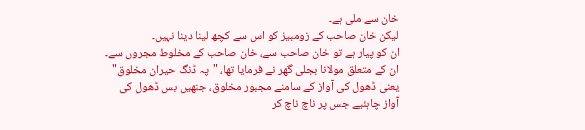خان سے ملی ہے۔
لیکن خان صاحب کے زومبیز کو اس سے کچھ لینا دینا نہیں۔
ان کو پیار ہے تو خان صاحب سے، خان صاحب کے مخلوط مجروں سے۔
ان کے متعلق مولانا بجلی گھر نے فرمایا تھا، "پہ ڈنگ حیران مخلوق"
یعنی ڈھول کی آواز کے سامنے مجبور مخلوق، جنھیں بس ڈھول کی آواز چاہئیے جس پر ناچ ناچ کر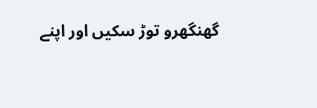گھنگھرو توڑ سکیں اور اپنے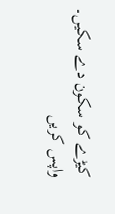کیڑے کو سکون دے سکیں۔
واپس کریں